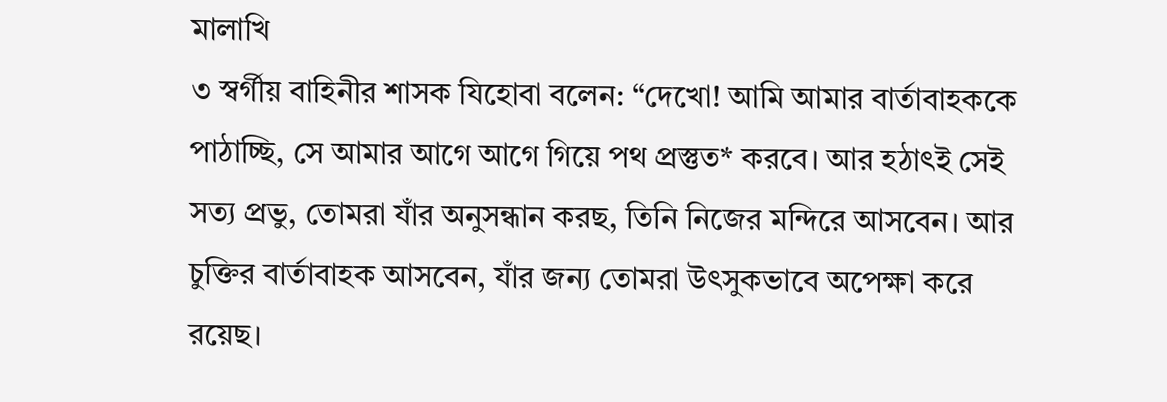মালাখি
৩ স্বর্গীয় বাহিনীর শাসক যিহোবা বলেন: “দেখো! আমি আমার বার্তাবাহককে পাঠাচ্ছি, সে আমার আগে আগে গিয়ে পথ প্রস্তুত* করবে। আর হঠাৎই সেই সত্য প্রভু, তোমরা যাঁর অনুসন্ধান করছ, তিনি নিজের মন্দিরে আসবেন। আর চুক্তির বার্তাবাহক আসবেন, যাঁর জন্য তোমরা উৎসুকভাবে অপেক্ষা করে রয়েছ।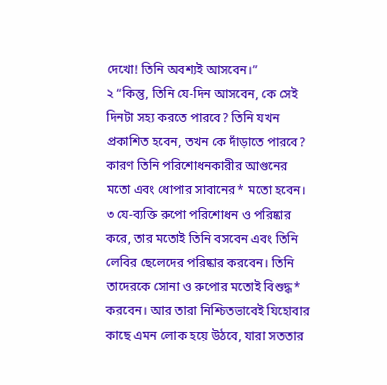দেখো! তিনি অবশ্যই আসবেন।”
২ “কিন্তু, তিনি যে-দিন আসবেন, কে সেই দিনটা সহ্য করতে পারবে? তিনি যখন প্রকাশিত হবেন, তখন কে দাঁড়াতে পারবে? কারণ তিনি পরিশোধনকারীর আগুনের মতো এবং ধোপার সাবানের* মতো হবেন। ৩ যে-ব্যক্তি রুপো পরিশোধন ও পরিষ্কার করে, তার মতোই তিনি বসবেন এবং তিনি লেবির ছেলেদের পরিষ্কার করবেন। তিনি তাদেরকে সোনা ও রুপোর মতোই বিশুদ্ধ* করবেন। আর তারা নিশ্চিতভাবেই যিহোবার কাছে এমন লোক হয়ে উঠবে, যারা সততার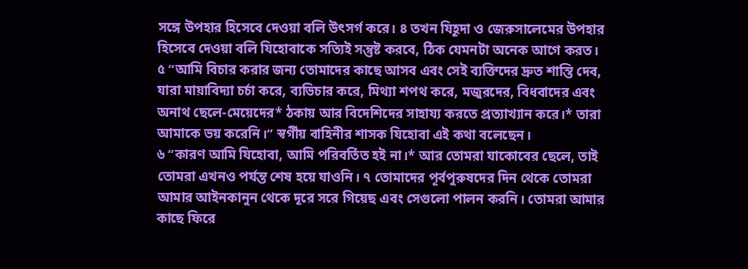সঙ্গে উপহার হিসেবে দেওয়া বলি উৎসর্গ করে। ৪ তখন যিহূদা ও জেরুসালেমের উপহার হিসেবে দেওয়া বলি যিহোবাকে সত্যিই সন্তুষ্ট করবে, ঠিক যেমনটা অনেক আগে করত।
৫ “আমি বিচার করার জন্য তোমাদের কাছে আসব এবং সেই ব্যক্তিদের দ্রুত শাস্তি দেব, যারা মায়াবিদ্যা চর্চা করে, ব্যভিচার করে, মিথ্যা শপথ করে, মজুরদের, বিধবাদের এবং অনাথ ছেলে-মেয়েদের* ঠকায় আর বিদেশিদের সাহায্য করতে প্রত্যাখ্যান করে।* তারা আমাকে ভয় করেনি।” স্বর্গীয় বাহিনীর শাসক যিহোবা এই কথা বলেছেন।
৬ “কারণ আমি যিহোবা, আমি পরিবর্তিত হই না।* আর তোমরা যাকোবের ছেলে, তাই তোমরা এখনও পর্যন্ত শেষ হয়ে যাওনি। ৭ তোমাদের পূর্বপুরুষদের দিন থেকে তোমরা আমার আইনকানুন থেকে দূরে সরে গিয়েছ এবং সেগুলো পালন করনি। তোমরা আমার কাছে ফিরে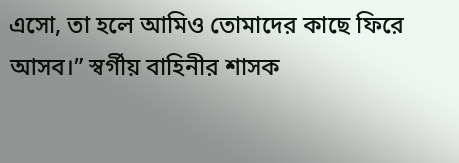এসো, তা হলে আমিও তোমাদের কাছে ফিরে আসব।” স্বর্গীয় বাহিনীর শাসক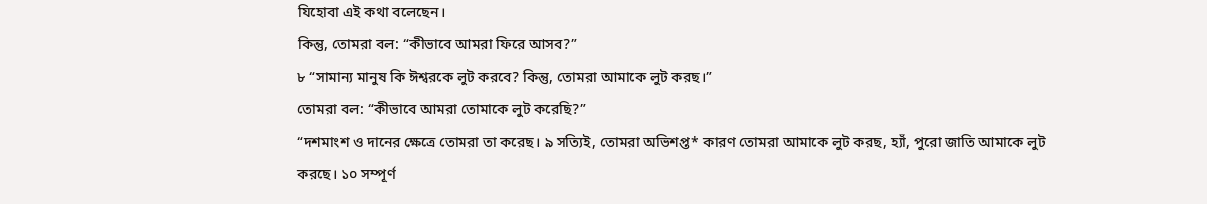যিহোবা এই কথা বলেছেন।
কিন্তু, তোমরা বল: “কীভাবে আমরা ফিরে আসব?”
৮ “সামান্য মানুষ কি ঈশ্বরকে লুট করবে? কিন্তু, তোমরা আমাকে লুট করছ।”
তোমরা বল: “কীভাবে আমরা তোমাকে লুট করেছি?”
“দশমাংশ ও দানের ক্ষেত্রে তোমরা তা করেছ। ৯ সত্যিই, তোমরা অভিশপ্ত* কারণ তোমরা আমাকে লুট করছ, হ্যাঁ, পুরো জাতি আমাকে লুট করছে। ১০ সম্পূর্ণ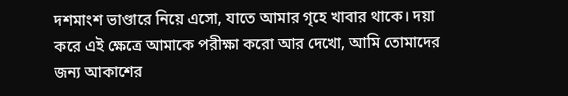দশমাংশ ভাণ্ডারে নিয়ে এসো, যাতে আমার গৃহে খাবার থাকে। দয়া করে এই ক্ষেত্রে আমাকে পরীক্ষা করো আর দেখো, আমি তোমাদের জন্য আকাশের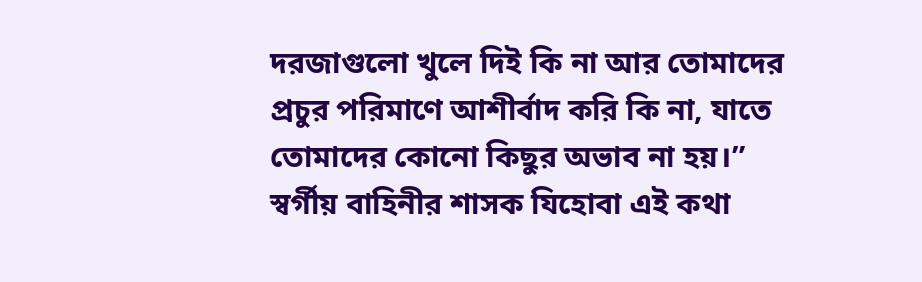দরজাগুলো খুলে দিই কি না আর তোমাদের প্রচুর পরিমাণে আশীর্বাদ করি কি না, যাতে তোমাদের কোনো কিছুর অভাব না হয়।” স্বর্গীয় বাহিনীর শাসক যিহোবা এই কথা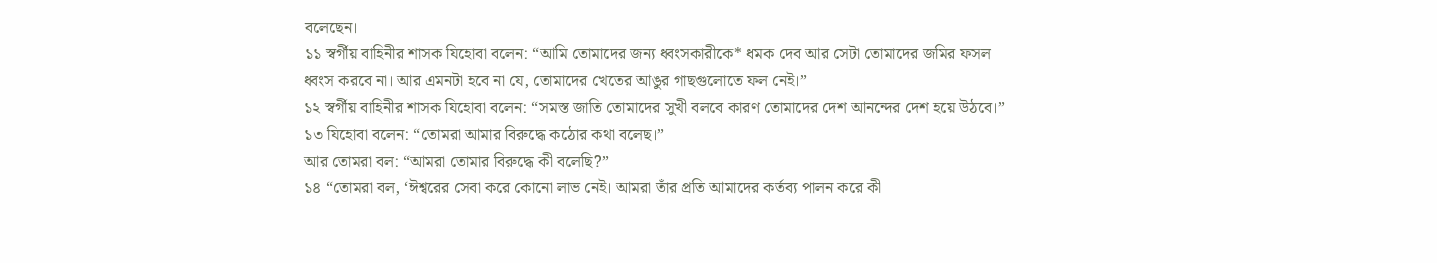বলেছেন।
১১ স্বর্গীয় বাহিনীর শাসক যিহোবা বলেন: “আমি তোমাদের জন্য ধ্বংসকারীকে* ধমক দেব আর সেটা তোমাদের জমির ফসল ধ্বংস করবে না। আর এমনটা হবে না যে, তোমাদের খেতের আঙুর গাছগুলোতে ফল নেই।”
১২ স্বর্গীয় বাহিনীর শাসক যিহোবা বলেন: “সমস্ত জাতি তোমাদের সুখী বলবে কারণ তোমাদের দেশ আনন্দের দেশ হয়ে উঠবে।”
১৩ যিহোবা বলেন: “তোমরা আমার বিরুদ্ধে কঠোর কথা বলেছ।”
আর তোমরা বল: “আমরা তোমার বিরুদ্ধে কী বলেছি?”
১৪ “তোমরা বল, ‘ঈশ্বরের সেবা করে কোনো লাভ নেই। আমরা তাঁর প্রতি আমাদের কর্তব্য পালন করে কী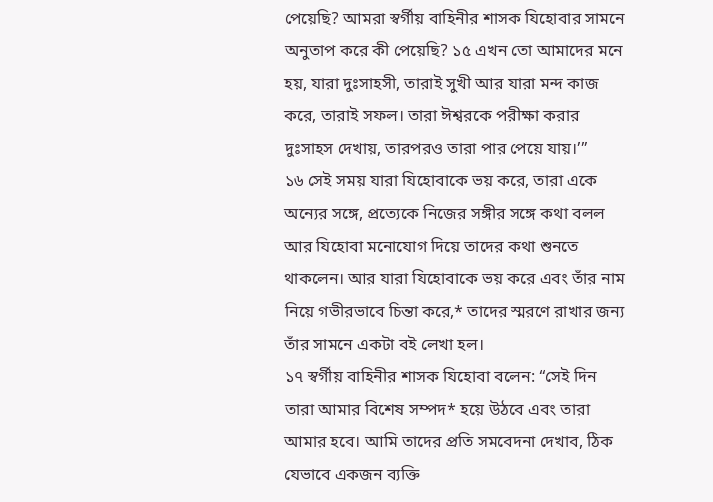পেয়েছি? আমরা স্বর্গীয় বাহিনীর শাসক যিহোবার সামনে অনুতাপ করে কী পেয়েছি? ১৫ এখন তো আমাদের মনে হয়, যারা দুঃসাহসী, তারাই সুখী আর যারা মন্দ কাজ করে, তারাই সফল। তারা ঈশ্বরকে পরীক্ষা করার দুঃসাহস দেখায়, তারপরও তারা পার পেয়ে যায়।’”
১৬ সেই সময় যারা যিহোবাকে ভয় করে, তারা একে অন্যের সঙ্গে, প্রত্যেকে নিজের সঙ্গীর সঙ্গে কথা বলল আর যিহোবা মনোযোগ দিয়ে তাদের কথা শুনতে থাকলেন। আর যারা যিহোবাকে ভয় করে এবং তাঁর নাম নিয়ে গভীরভাবে চিন্তা করে,* তাদের স্মরণে রাখার জন্য তাঁর সামনে একটা বই লেখা হল।
১৭ স্বর্গীয় বাহিনীর শাসক যিহোবা বলেন: “সেই দিন তারা আমার বিশেষ সম্পদ* হয়ে উঠবে এবং তারা আমার হবে। আমি তাদের প্রতি সমবেদনা দেখাব, ঠিক যেভাবে একজন ব্যক্তি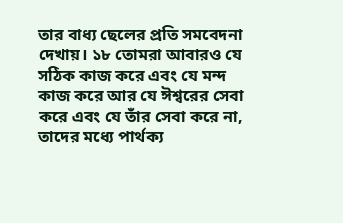তার বাধ্য ছেলের প্রতি সমবেদনা দেখায়। ১৮ তোমরা আবারও যে সঠিক কাজ করে এবং যে মন্দ কাজ করে আর যে ঈশ্বরের সেবা করে এবং যে তাঁর সেবা করে না, তাদের মধ্যে পার্থক্য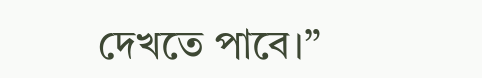দেখতে পাবে।”